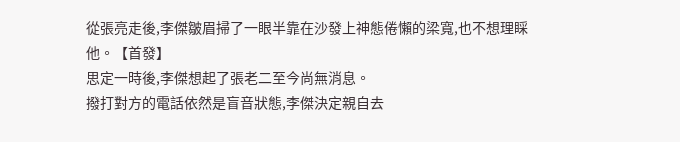從張亮走後,李傑皺眉掃了一眼半靠在沙發上神態倦懶的梁寬,也不想理睬他。【首發】
思定一時後,李傑想起了張老二至今尚無消息。
撥打對方的電話依然是盲音狀態,李傑決定親自去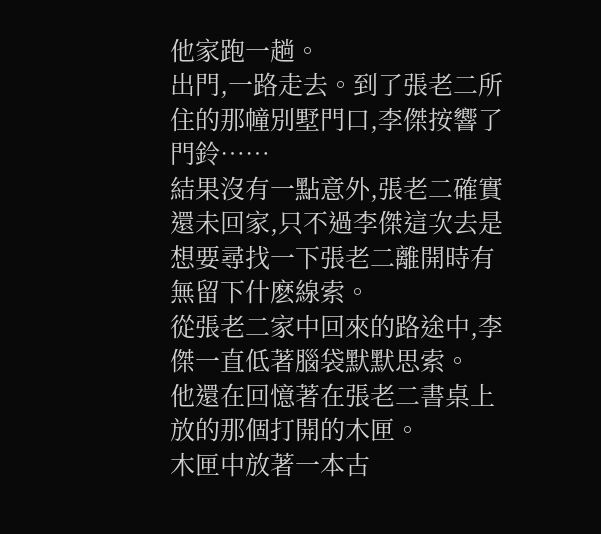他家跑一趟。
出門,一路走去。到了張老二所住的那幢別墅門口,李傑按響了門鈴……
結果沒有一點意外,張老二確實還未回家,只不過李傑這次去是想要尋找一下張老二離開時有無留下什麽線索。
從張老二家中回來的路途中,李傑一直低著腦袋默默思索。
他還在回憶著在張老二書桌上放的那個打開的木匣。
木匣中放著一本古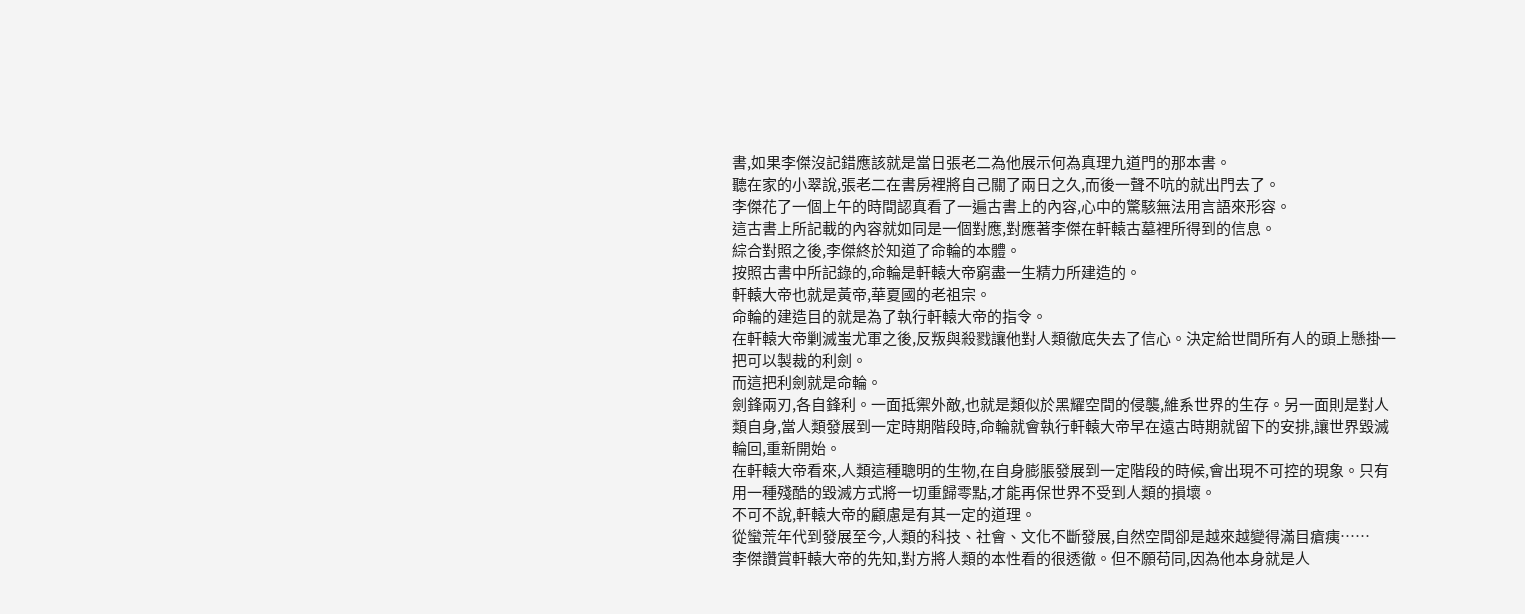書,如果李傑沒記錯應該就是當日張老二為他展示何為真理九道門的那本書。
聽在家的小翠說,張老二在書房裡將自己關了兩日之久,而後一聲不吭的就出門去了。
李傑花了一個上午的時間認真看了一遍古書上的內容,心中的驚駭無法用言語來形容。
這古書上所記載的內容就如同是一個對應,對應著李傑在軒轅古墓裡所得到的信息。
綜合對照之後,李傑終於知道了命輪的本體。
按照古書中所記錄的,命輪是軒轅大帝窮盡一生精力所建造的。
軒轅大帝也就是黃帝,華夏國的老祖宗。
命輪的建造目的就是為了執行軒轅大帝的指令。
在軒轅大帝剿滅蚩尤軍之後,反叛與殺戮讓他對人類徹底失去了信心。決定給世間所有人的頭上懸掛一把可以製裁的利劍。
而這把利劍就是命輪。
劍鋒兩刃,各自鋒利。一面抵禦外敵,也就是類似於黑耀空間的侵襲,維系世界的生存。另一面則是對人類自身,當人類發展到一定時期階段時,命輪就會執行軒轅大帝早在遠古時期就留下的安排,讓世界毀滅輪回,重新開始。
在軒轅大帝看來,人類這種聰明的生物,在自身膨脹發展到一定階段的時候,會出現不可控的現象。只有用一種殘酷的毀滅方式將一切重歸零點,才能再保世界不受到人類的損壞。
不可不說,軒轅大帝的顧慮是有其一定的道理。
從蠻荒年代到發展至今,人類的科技、社會、文化不斷發展,自然空間卻是越來越變得滿目瘡痍……
李傑讚賞軒轅大帝的先知,對方將人類的本性看的很透徹。但不願苟同,因為他本身就是人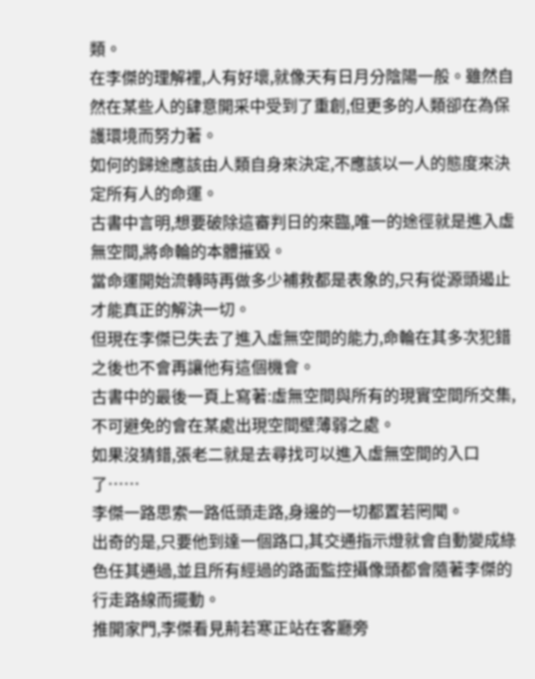類。
在李傑的理解裡,人有好壞,就像天有日月分陰陽一般。雖然自然在某些人的肆意開采中受到了重創,但更多的人類卻在為保護環境而努力著。
如何的歸途應該由人類自身來決定,不應該以一人的態度來決定所有人的命運。
古書中言明,想要破除這審判日的來臨,唯一的途徑就是進入虛無空間,將命輪的本體摧毀。
當命運開始流轉時再做多少補救都是表象的,只有從源頭遏止才能真正的解決一切。
但現在李傑已失去了進入虛無空間的能力,命輪在其多次犯錯之後也不會再讓他有這個機會。
古書中的最後一頁上寫著:虛無空間與所有的現實空間所交集,不可避免的會在某處出現空間壁薄弱之處。
如果沒猜錯,張老二就是去尋找可以進入虛無空間的入口了……
李傑一路思索一路低頭走路,身邊的一切都置若罔聞。
出奇的是,只要他到達一個路口,其交通指示燈就會自動變成綠色任其通過,並且所有經過的路面監控攝像頭都會隨著李傑的行走路線而擺動。
推開家門,李傑看見荊若寒正站在客廳旁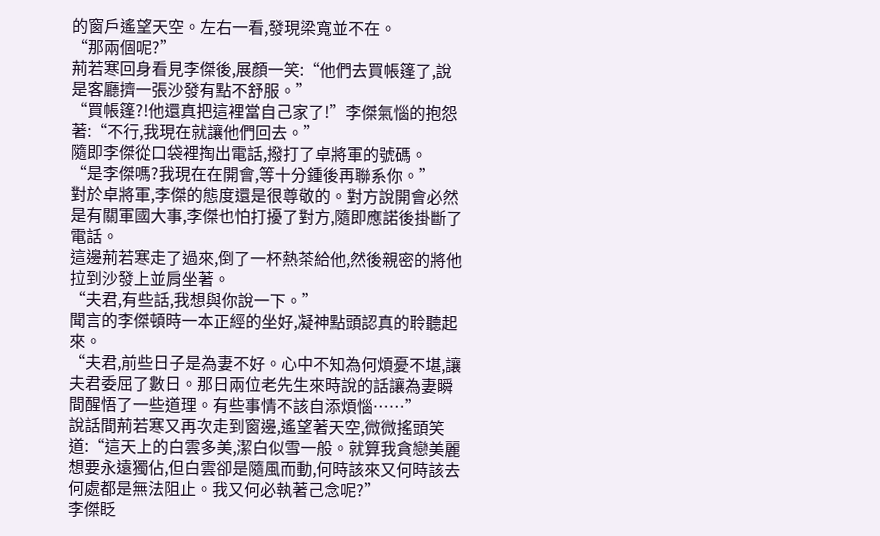的窗戶遙望天空。左右一看,發現梁寬並不在。
“那兩個呢?”
荊若寒回身看見李傑後,展顏一笑:“他們去買帳篷了,說是客廳擠一張沙發有點不舒服。”
“買帳篷?!他還真把這裡當自己家了!”李傑氣惱的抱怨著:“不行,我現在就讓他們回去。”
隨即李傑從口袋裡掏出電話,撥打了卓將軍的號碼。
“是李傑嗎?我現在在開會,等十分鍾後再聯系你。”
對於卓將軍,李傑的態度還是很尊敬的。對方說開會必然是有關軍國大事,李傑也怕打擾了對方,隨即應諾後掛斷了電話。
這邊荊若寒走了過來,倒了一杯熱茶給他,然後親密的將他拉到沙發上並肩坐著。
“夫君,有些話,我想與你說一下。”
聞言的李傑頓時一本正經的坐好,凝神點頭認真的聆聽起來。
“夫君,前些日子是為妻不好。心中不知為何煩憂不堪,讓夫君委屈了數日。那日兩位老先生來時說的話讓為妻瞬間醒悟了一些道理。有些事情不該自添煩惱……”
說話間荊若寒又再次走到窗邊,遙望著天空,微微搖頭笑道:“這天上的白雲多美,潔白似雪一般。就算我貪戀美麗想要永遠獨佔,但白雲卻是隨風而動,何時該來又何時該去何處都是無法阻止。我又何必執著己念呢?”
李傑眨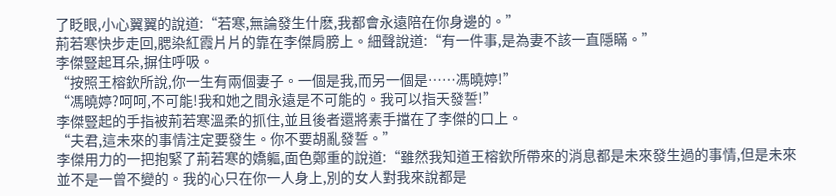了眨眼,小心翼翼的說道:“若寒,無論發生什麽,我都會永遠陪在你身邊的。”
荊若寒快步走回,腮染紅霞片片的靠在李傑肩膀上。細聲說道:“有一件事,是為妻不該一直隱瞞。”
李傑豎起耳朵,摒住呼吸。
“按照王榕欽所說,你一生有兩個妻子。一個是我,而另一個是……馮曉婷!”
“馮曉婷?呵呵,不可能!我和她之間永遠是不可能的。我可以指天發誓!”
李傑豎起的手指被荊若寒溫柔的抓住,並且後者還將素手擋在了李傑的口上。
“夫君,這未來的事情注定要發生。你不要胡亂發誓。”
李傑用力的一把抱緊了荊若寒的嬌軀,面色鄭重的說道:“雖然我知道王榕欽所帶來的消息都是未來發生過的事情,但是未來並不是一曾不變的。我的心只在你一人身上,別的女人對我來說都是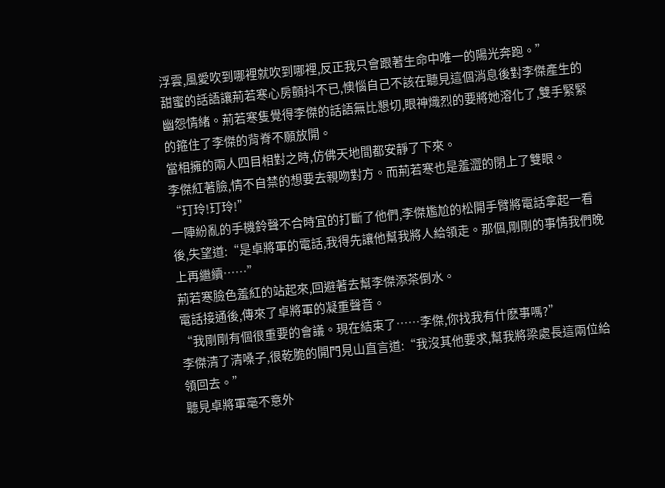浮雲,風愛吹到哪裡就吹到哪裡,反正我只會跟著生命中唯一的陽光奔跑。”
甜蜜的話語讓荊若寒心房顫抖不已,懊惱自己不該在聽見這個消息後對李傑產生的幽怨情緒。荊若寒隻覺得李傑的話語無比懇切,眼神熾烈的要將她溶化了,雙手緊緊的箍住了李傑的背脊不願放開。
當相擁的兩人四目相對之時,仿佛天地間都安靜了下來。
李傑紅著臉,情不自禁的想要去親吻對方。而荊若寒也是羞澀的閉上了雙眼。
“玎玲!玎玲!”
一陣紛亂的手機鈴聲不合時宜的打斷了他們,李傑尷尬的松開手臂將電話拿起一看後,失望道:“是卓將軍的電話,我得先讓他幫我將人給領走。那個,剛剛的事情我們晚上再繼續……”
荊若寒臉色羞紅的站起來,回避著去幫李傑添茶倒水。
電話接通後,傳來了卓將軍的凝重聲音。
“我剛剛有個很重要的會議。現在結束了……李傑,你找我有什麽事嗎?”
李傑清了清嗓子,很乾脆的開門見山直言道:“我沒其他要求,幫我將梁處長這兩位給領回去。”
聽見卓將軍毫不意外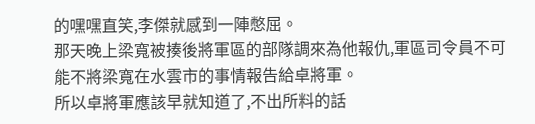的嘿嘿直笑,李傑就感到一陣憋屈。
那天晚上梁寬被揍後將軍區的部隊調來為他報仇,軍區司令員不可能不將梁寬在水雲市的事情報告給卓將軍。
所以卓將軍應該早就知道了,不出所料的話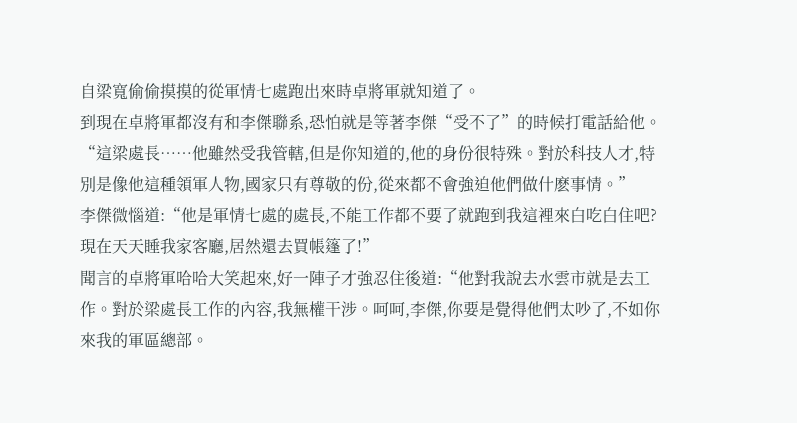自梁寬偷偷摸摸的從軍情七處跑出來時卓將軍就知道了。
到現在卓將軍都沒有和李傑聯系,恐怕就是等著李傑“受不了”的時候打電話給他。
“這梁處長……他雖然受我管轄,但是你知道的,他的身份很特殊。對於科技人才,特別是像他這種領軍人物,國家只有尊敬的份,從來都不會強迫他們做什麽事情。”
李傑微惱道:“他是軍情七處的處長,不能工作都不要了就跑到我這裡來白吃白住吧?現在天天睡我家客廳,居然還去買帳篷了!”
聞言的卓將軍哈哈大笑起來,好一陣子才強忍住後道:“他對我說去水雲市就是去工作。對於梁處長工作的內容,我無權干涉。呵呵,李傑,你要是覺得他們太吵了,不如你來我的軍區總部。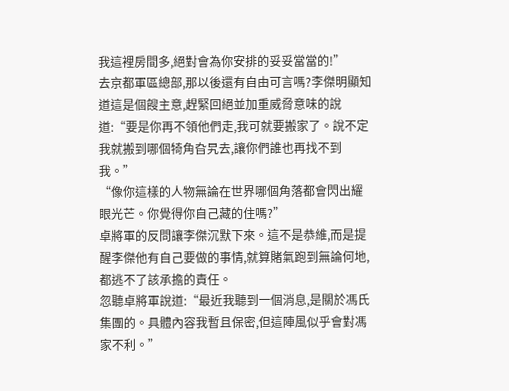我這裡房間多,絕對會為你安排的妥妥當當的!”
去京都軍區總部,那以後還有自由可言嗎?李傑明顯知道這是個餿主意,趕緊回絕並加重威脅意味的說道:“要是你再不領他們走,我可就要搬家了。說不定我就搬到哪個犄角旮旯去,讓你們誰也再找不到我。”
“像你這樣的人物無論在世界哪個角落都會閃出耀眼光芒。你覺得你自己藏的住嗎?”
卓將軍的反問讓李傑沉默下來。這不是恭維,而是提醒李傑他有自己要做的事情,就算賭氣跑到無論何地,都逃不了該承擔的責任。
忽聽卓將軍說道:“最近我聽到一個消息,是關於馮氏集團的。具體內容我暫且保密,但這陣風似乎會對馮家不利。”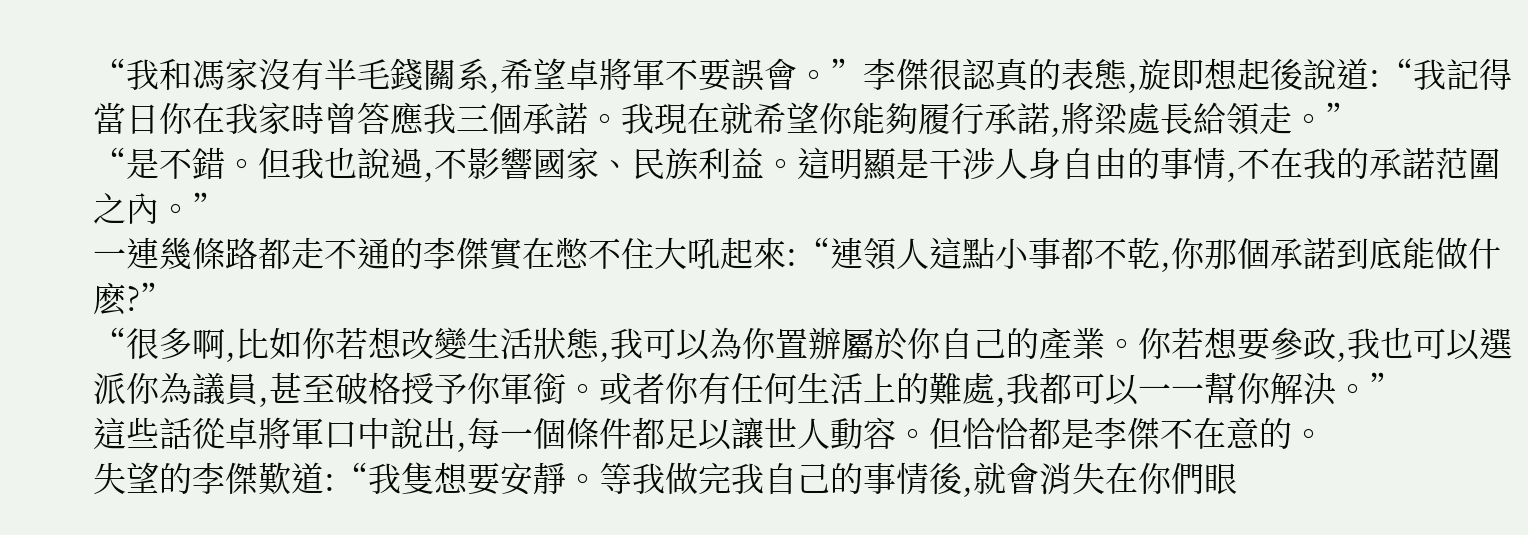“我和馮家沒有半毛錢關系,希望卓將軍不要誤會。”李傑很認真的表態,旋即想起後說道:“我記得當日你在我家時曾答應我三個承諾。我現在就希望你能夠履行承諾,將梁處長給領走。”
“是不錯。但我也說過,不影響國家、民族利益。這明顯是干涉人身自由的事情,不在我的承諾范圍之內。”
一連幾條路都走不通的李傑實在憋不住大吼起來:“連領人這點小事都不乾,你那個承諾到底能做什麽?”
“很多啊,比如你若想改變生活狀態,我可以為你置辦屬於你自己的產業。你若想要參政,我也可以選派你為議員,甚至破格授予你軍銜。或者你有任何生活上的難處,我都可以一一幫你解決。”
這些話從卓將軍口中說出,每一個條件都足以讓世人動容。但恰恰都是李傑不在意的。
失望的李傑歎道:“我隻想要安靜。等我做完我自己的事情後,就會消失在你們眼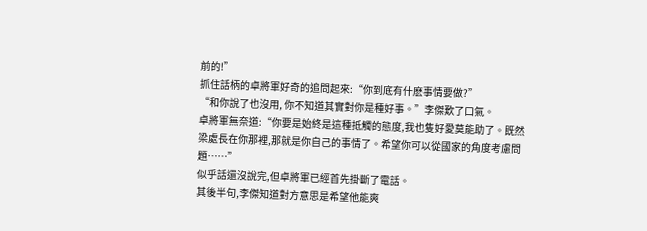前的!”
抓住話柄的卓將軍好奇的追問起來:“你到底有什麽事情要做?”
“和你說了也沒用, 你不知道其實對你是種好事。”李傑歎了口氣。
卓將軍無奈道:“你要是始終是這種抵觸的態度,我也隻好愛莫能助了。既然梁處長在你那裡,那就是你自己的事情了。希望你可以從國家的角度考慮問題……”
似乎話還沒說完,但卓將軍已經首先掛斷了電話。
其後半句,李傑知道對方意思是希望他能爽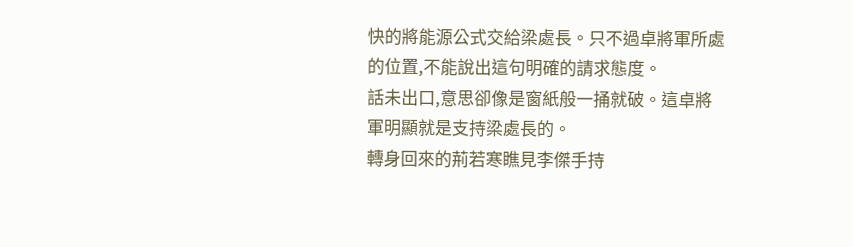快的將能源公式交給梁處長。只不過卓將軍所處的位置,不能說出這句明確的請求態度。
話未出口,意思卻像是窗紙般一捅就破。這卓將軍明顯就是支持梁處長的。
轉身回來的荊若寒瞧見李傑手持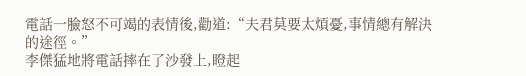電話一臉怒不可竭的表情後,勸道:“夫君莫要太煩憂,事情總有解決的途徑。”
李傑猛地將電話摔在了沙發上,瞪起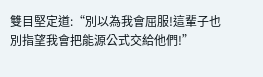雙目堅定道:“別以為我會屈服!這輩子也別指望我會把能源公式交給他們!”